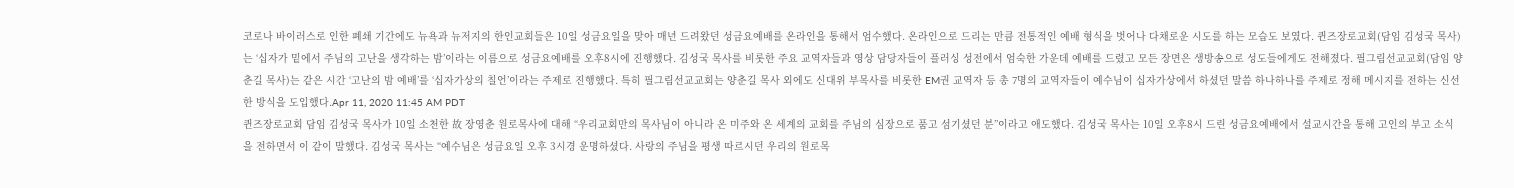코로나 바이러스로 인한 폐쇄 기간에도 뉴욕과 뉴저지의 한인교회들은 10일 성금요일을 맞아 매년 드려왔던 성금요예배를 온라인을 통해서 엄수했다. 온라인으로 드리는 만큼 전통적인 예배 형식을 벗어나 다채로운 시도를 하는 모습도 보였다. 퀸즈장로교회(담임 김성국 목사)는 ‘십자가 밑에서 주님의 고난을 생각하는 밤’이라는 이름으로 성금요예배를 오후8시에 진행했다. 김성국 목사를 비롯한 주요 교역자들과 영상 담당자들이 플러싱 성전에서 엄숙한 가운데 예배를 드렸고 모든 장면은 생방송으로 성도들에게도 전해졌다. 필그림선교교회(담임 양춘길 목사)는 같은 시간 ‘고난의 밤 예배’를 ‘십자가상의 칠언’이라는 주제로 진행했다. 특히 필그림선교교회는 양춘길 목사 외에도 신대위 부목사를 비롯한 EM권 교역자 등 총 7명의 교역자들이 예수님이 십자가상에서 하셨던 말씀 하나하나를 주제로 정해 메시지를 전하는 신선한 방식을 도입했다.Apr 11, 2020 11:45 AM PDT
퀸즈장로교회 담임 김성국 목사가 10일 소천한 故 장영춘 원로목사에 대해 “우리교회만의 목사님이 아니라 온 미주와 온 세계의 교회를 주님의 심장으로 품고 섬기셨던 분”이라고 애도했다. 김성국 목사는 10일 오후8시 드린 성금요예배에서 설교시간을 통해 고인의 부고 소식을 전하면서 이 같이 말했다. 김성국 목사는 “예수님은 성금요일 오후 3시경 운명하셨다. 사랑의 주님을 평생 따르시던 우리의 원로목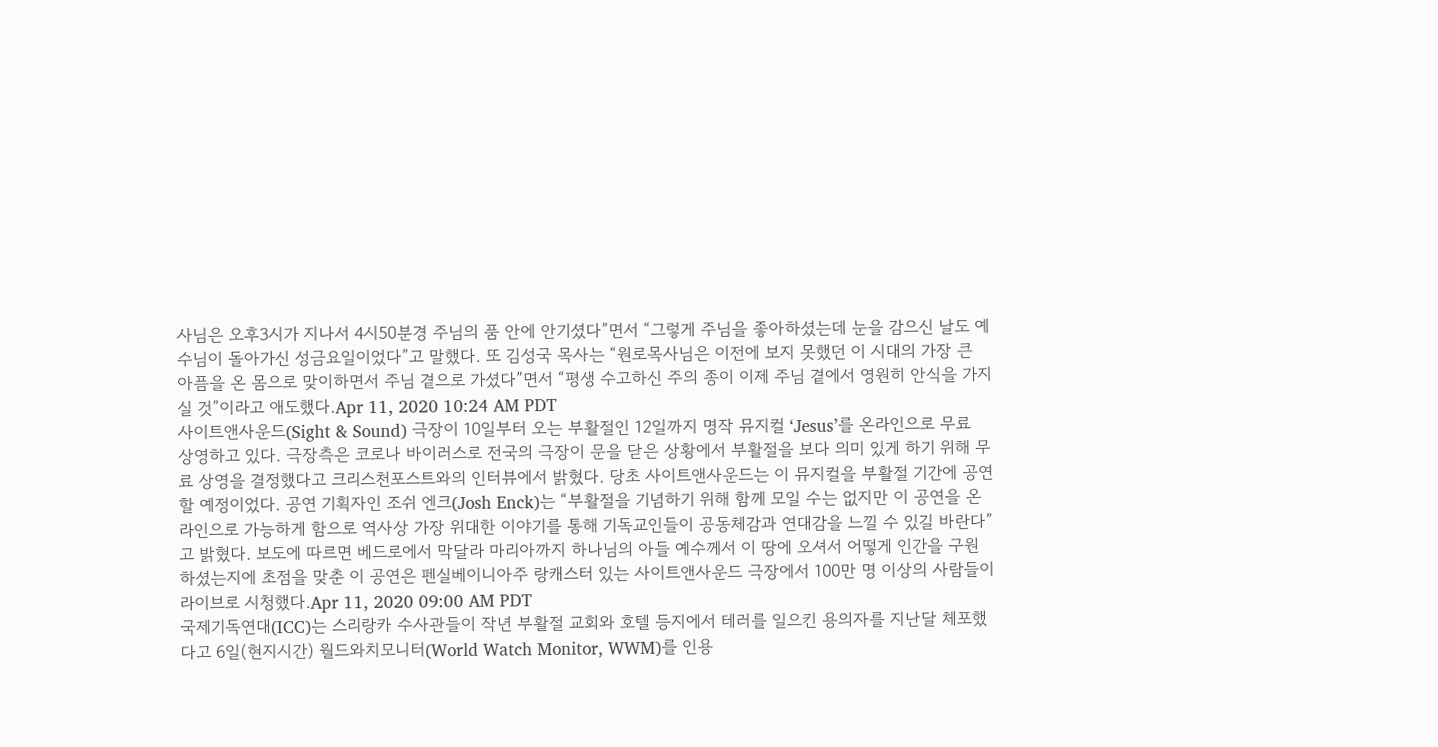사님은 오후3시가 지나서 4시50분경 주님의 품 안에 안기셨다”면서 “그렇게 주님을 좋아하셨는데 눈을 감으신 날도 예수님이 돌아가신 성금요일이었다”고 말했다. 또 김성국 목사는 “원로목사님은 이전에 보지 못했던 이 시대의 가장 큰 아픔을 온 몸으로 맞이하면서 주님 곁으로 가셨다”면서 “평생 수고하신 주의 종이 이제 주님 곁에서 영원히 안식을 가지실 것”이라고 애도했다.Apr 11, 2020 10:24 AM PDT
사이트앤사운드(Sight & Sound) 극장이 10일부터 오는 부활절인 12일까지 명작 뮤지컬 ‘Jesus’를 온라인으로 무료 상영하고 있다. 극장측은 코로나 바이러스로 전국의 극장이 문을 닫은 상황에서 부활절을 보다 의미 있게 하기 위해 무료 상영을 결정했다고 크리스천포스트와의 인터뷰에서 밝혔다. 당초 사이트앤사운드는 이 뮤지컬을 부활절 기간에 공연할 예정이었다. 공연 기획자인 조쉬 엔크(Josh Enck)는 “부활절을 기념하기 위해 함께 모일 수는 없지만 이 공연을 온라인으로 가능하게 함으로 역사상 가장 위대한 이야기를 통해 기독교인들이 공동체감과 연대감을 느낄 수 있길 바란다”고 밝혔다. 보도에 따르면 베드로에서 막달라 마리아까지 하나님의 아들 예수께서 이 땅에 오셔서 어떻게 인간을 구원하셨는지에 초점을 맞춘 이 공연은 펜실베이니아주 랑캐스터 있는 사이트앤사운드 극장에서 100만 명 이상의 사람들이 라이브로 시청했다.Apr 11, 2020 09:00 AM PDT
국제기독연대(ICC)는 스리랑카 수사관들이 작년 부활절 교회와 호텔 등지에서 테러를 일으킨 용의자를 지난달 체포했다고 6일(현지시간) 월드와치모니터(World Watch Monitor, WWM)를 인용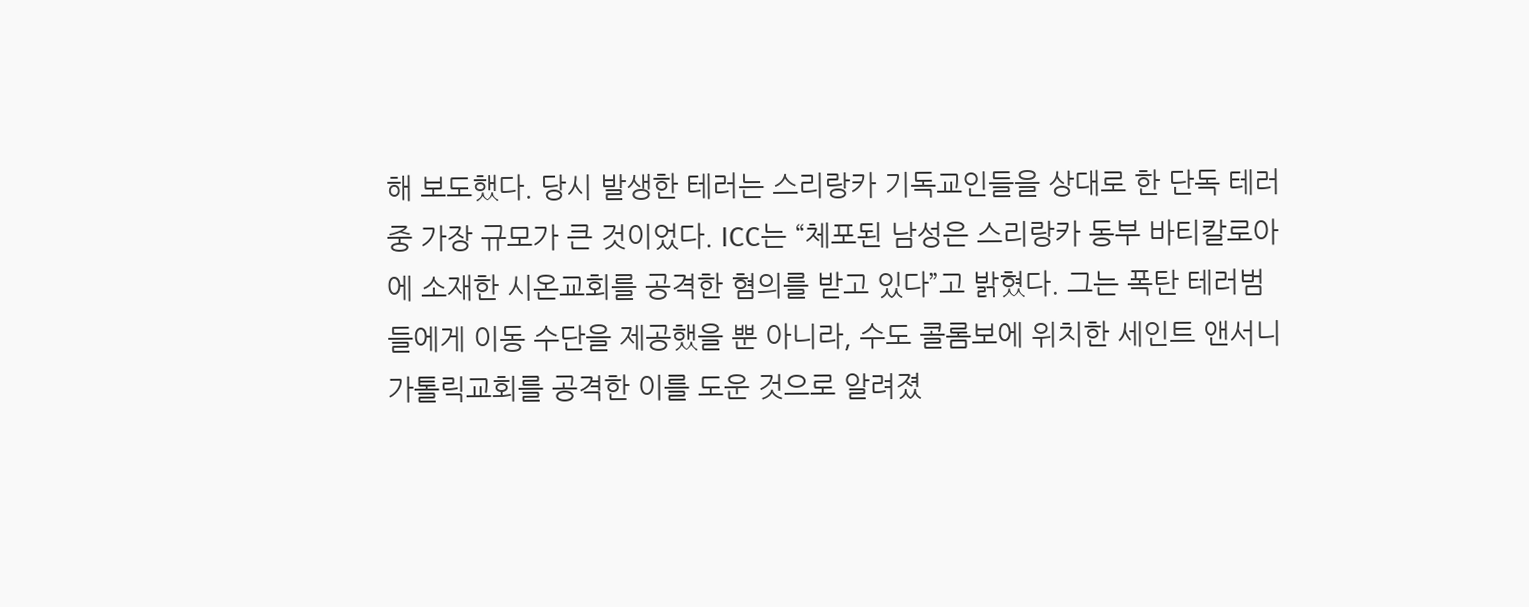해 보도했다. 당시 발생한 테러는 스리랑카 기독교인들을 상대로 한 단독 테러 중 가장 규모가 큰 것이었다. ICC는 “체포된 남성은 스리랑카 동부 바티칼로아에 소재한 시온교회를 공격한 혐의를 받고 있다”고 밝혔다. 그는 폭탄 테러범들에게 이동 수단을 제공했을 뿐 아니라, 수도 콜롬보에 위치한 세인트 앤서니 가톨릭교회를 공격한 이를 도운 것으로 알려졌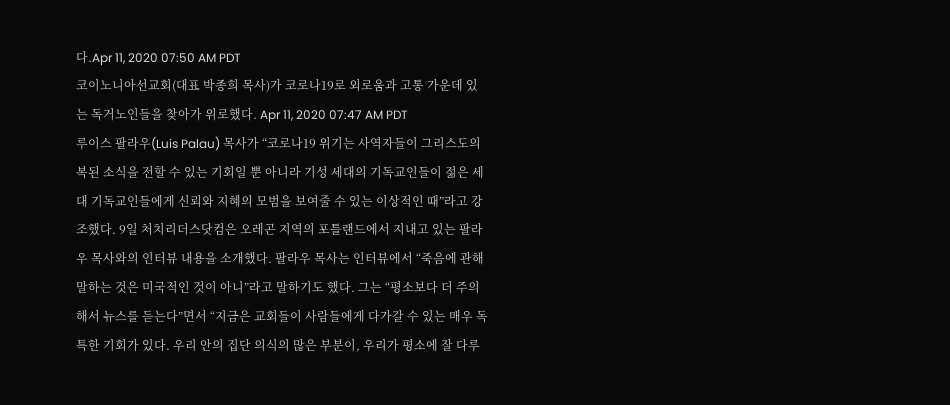다.Apr 11, 2020 07:50 AM PDT
코이노니아선교회(대표 박종희 목사)가 코로나19로 외로움과 고통 가운데 있는 독거노인들을 찾아가 위로했다. Apr 11, 2020 07:47 AM PDT
루이스 팔라우(Luis Palau) 목사가 “코로나19 위기는 사역자들이 그리스도의 복된 소식을 전할 수 있는 기회일 뿐 아니라 기성 세대의 기독교인들이 젊은 세대 기독교인들에게 신뢰와 지혜의 모범을 보여줄 수 있는 이상적인 때”라고 강조했다. 9일 처치리더스닷컴은 오레곤 지역의 포틀랜드에서 지내고 있는 팔라우 목사와의 인터뷰 내용을 소개했다. 팔라우 목사는 인터뷰에서 “죽음에 관해 말하는 것은 미국적인 것이 아니”라고 말하기도 했다. 그는 “평소보다 더 주의해서 뉴스를 듣는다”면서 “지금은 교회들이 사람들에게 다가갈 수 있는 매우 독특한 기회가 있다. 우리 안의 집단 의식의 많은 부분이, 우리가 평소에 잘 다루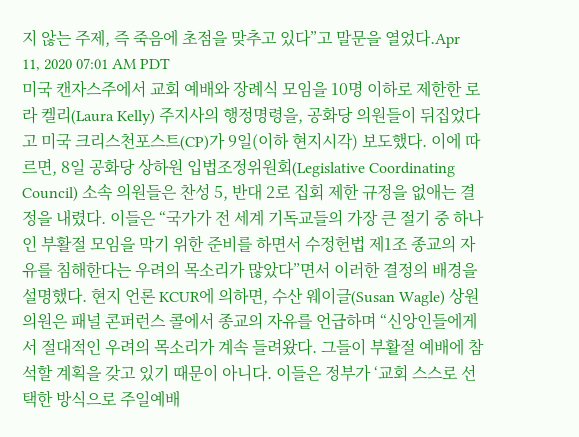지 않는 주제, 즉 죽음에 초점을 맞추고 있다”고 말문을 열었다.Apr 11, 2020 07:01 AM PDT
미국 캔자스주에서 교회 예배와 장례식 모임을 10명 이하로 제한한 로라 켈리(Laura Kelly) 주지사의 행정명령을, 공화당 의원들이 뒤집었다고 미국 크리스천포스트(CP)가 9일(이하 현지시각) 보도했다. 이에 따르면, 8일 공화당 상하원 입법조정위원회(Legislative Coordinating Council) 소속 의원들은 찬성 5, 반대 2로 집회 제한 규정을 없애는 결정을 내렸다. 이들은 “국가가 전 세계 기독교들의 가장 큰 절기 중 하나인 부활절 모임을 막기 위한 준비를 하면서 수정헌법 제1조 종교의 자유를 침해한다는 우려의 목소리가 많았다”면서 이러한 결정의 배경을 설명했다. 현지 언론 KCUR에 의하면, 수산 웨이글(Susan Wagle) 상원의원은 패널 콘퍼런스 콜에서 종교의 자유를 언급하며 “신앙인들에게서 절대적인 우려의 목소리가 계속 들려왔다. 그들이 부활절 예배에 참석할 계획을 갖고 있기 때문이 아니다. 이들은 정부가 ‘교회 스스로 선택한 방식으로 주일예배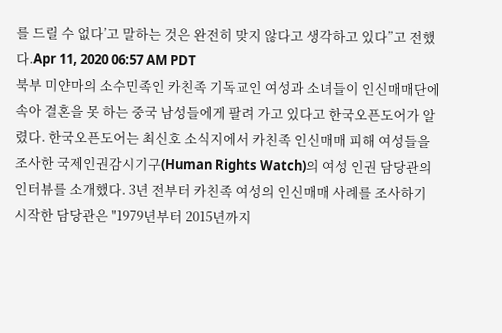를 드릴 수 없다’고 말하는 것은 완전히 맞지 않다고 생각하고 있다”고 전했다.Apr 11, 2020 06:57 AM PDT
북부 미얀마의 소수민족인 카친족 기독교인 여성과 소녀들이 인신매매단에 속아 결혼을 못 하는 중국 남성들에게 팔려 가고 있다고 한국오픈도어가 알렸다. 한국오픈도어는 최신호 소식지에서 카친족 인신매매 피해 여성들을 조사한 국제인권감시기구(Human Rights Watch)의 여성 인권 담당관의 인터뷰를 소개했다. 3년 전부터 카친족 여성의 인신매매 사례를 조사하기 시작한 담당관은 "1979년부터 2015년까지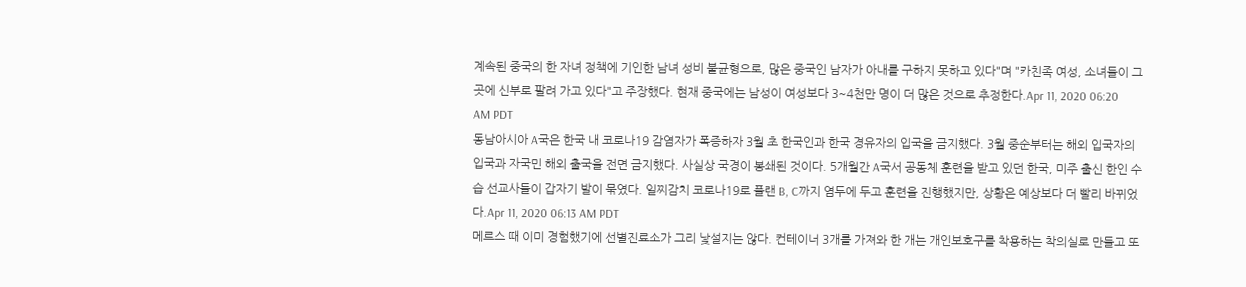계속된 중국의 한 자녀 정책에 기인한 남녀 성비 불균형으로, 많은 중국인 남자가 아내를 구하지 못하고 있다"며 "카친족 여성, 소녀들이 그곳에 신부로 팔려 가고 있다"고 주장했다. 현재 중국에는 남성이 여성보다 3~4천만 명이 더 많은 것으로 추정한다.Apr 11, 2020 06:20 AM PDT
동남아시아 A국은 한국 내 코로나19 감염자가 폭증하자 3월 초 한국인과 한국 경유자의 입국을 금지했다. 3월 중순부터는 해외 입국자의 입국과 자국민 해외 출국을 전면 금지했다. 사실상 국경이 봉쇄된 것이다. 5개월간 A국서 공동체 훈련을 받고 있던 한국, 미주 출신 한인 수습 선교사들이 갑자기 발이 묶였다. 일찌감치 코로나19로 플랜 B, C까지 염두에 두고 훈련을 진행했지만, 상황은 예상보다 더 빨리 바뀌었다.Apr 11, 2020 06:13 AM PDT
메르스 때 이미 경험했기에 선별진료소가 그리 낯설지는 않다. 컨테이너 3개를 가져와 한 개는 개인보호구를 착용하는 착의실로 만들고 또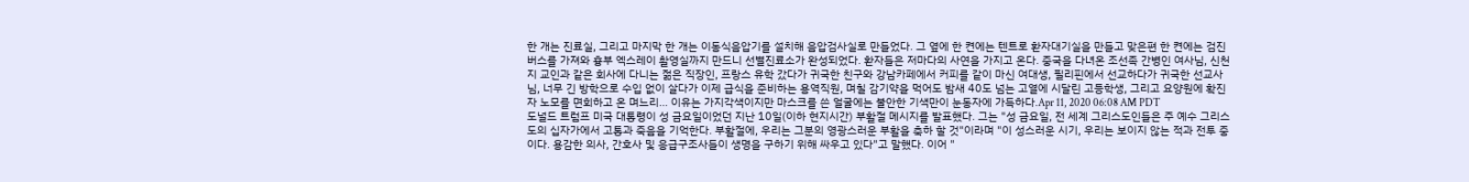한 개는 진료실, 그리고 마지막 한 개는 이동식음압기를 설치해 음압검사실로 만들었다. 그 옆에 한 켠에는 텐트로 환자대기실을 만들고 맞은편 한 켠에는 검진버스를 가져와 흉부 엑스레이 촬영실까지 만드니 선별진료소가 완성되었다. 환자들은 저마다의 사연을 가지고 온다. 중국을 다녀온 조선족 간병인 여사님, 신천지 교인과 같은 회사에 다니는 젊은 직장인, 프랑스 유학 갔다가 귀국한 친구와 강남카페에서 커피를 같이 마신 여대생, 필리핀에서 선교하다가 귀국한 선교사님, 너무 긴 방학으로 수입 없이 살다가 이제 급식을 준비하는 용역직원, 며칠 감기약을 먹어도 밤새 40도 넘는 고열에 시달린 고등학생, 그리고 요양원에 확진자 노모를 면회하고 온 며느리… 이유는 가지각색이지만 마스크를 쓴 얼굴에는 불안한 기색만이 눈동자에 가득하다.Apr 11, 2020 06:08 AM PDT
도널드 트럼프 미국 대통령이 성 금요일이었던 지난 10일(이하 현지시간) 부활절 메시지를 발표했다. 그는 "성 금요일, 전 세계 그리스도인들은 주 예수 그리스도의 십자가에서 고통과 죽음을 기억한다. 부활절에, 우리는 그분의 영광스러운 부활을 축하 할 것"이라며 "이 성스러운 시기, 우리는 보이지 않는 적과 전투 중이다. 용감한 의사, 간호사 및 응급구조사들이 생명을 구하기 위해 싸우고 있다"고 말했다. 이어 "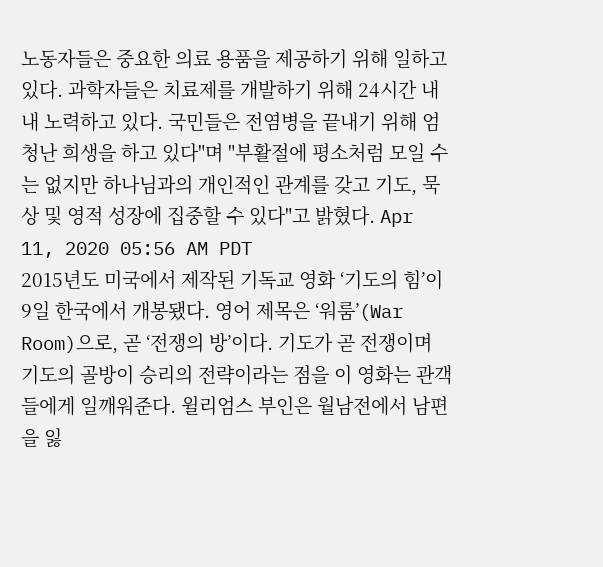노동자들은 중요한 의료 용품을 제공하기 위해 일하고 있다. 과학자들은 치료제를 개발하기 위해 24시간 내내 노력하고 있다. 국민들은 전염병을 끝내기 위해 엄청난 희생을 하고 있다"며 "부활절에 평소처럼 모일 수는 없지만 하나님과의 개인적인 관계를 갖고 기도, 묵상 및 영적 성장에 집중할 수 있다"고 밝혔다. Apr 11, 2020 05:56 AM PDT
2015년도 미국에서 제작된 기독교 영화 ‘기도의 힘’이 9일 한국에서 개봉됐다. 영어 제목은 ‘워룸’(War Room)으로, 곧 ‘전쟁의 방’이다. 기도가 곧 전쟁이며 기도의 골방이 승리의 전략이라는 점을 이 영화는 관객들에게 일깨워준다. 윌리엄스 부인은 월남전에서 남편을 잃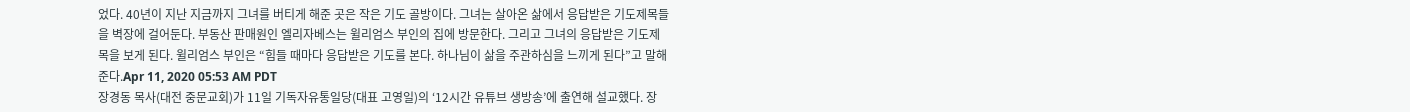었다. 40년이 지난 지금까지 그녀를 버티게 해준 곳은 작은 기도 골방이다. 그녀는 살아온 삶에서 응답받은 기도제목들을 벽장에 걸어둔다. 부동산 판매원인 엘리자베스는 윌리엄스 부인의 집에 방문한다. 그리고 그녀의 응답받은 기도제목을 보게 된다. 윌리엄스 부인은 “힘들 때마다 응답받은 기도를 본다. 하나님이 삶을 주관하심을 느끼게 된다”고 말해준다.Apr 11, 2020 05:53 AM PDT
장경동 목사(대전 중문교회)가 11일 기독자유통일당(대표 고영일)의 ‘12시간 유튜브 생방송’에 출연해 설교했다. 장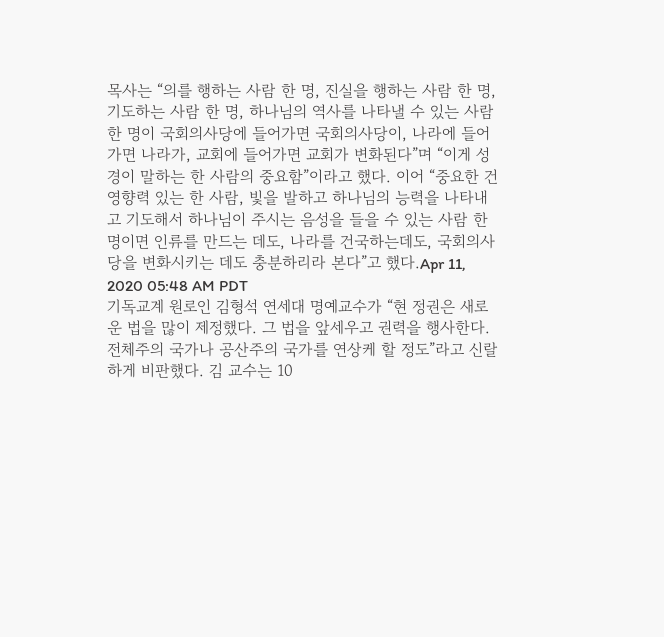목사는 “의를 행하는 사람 한 명, 진실을 행하는 사람 한 명, 기도하는 사람 한 명, 하나님의 역사를 나타낼 수 있는 사람 한 명이 국회의사당에 들어가면 국회의사당이, 나라에 들어가면 나라가, 교회에 들어가면 교회가 변화된다”며 “이게 성경이 말하는 한 사람의 중요함”이라고 했다. 이어 “중요한 건 영향력 있는 한 사람, 빛을 발하고 하나님의 능력을 나타내고 기도해서 하나님이 주시는 음성을 들을 수 있는 사람 한 명이면 인류를 만드는 데도, 나라를 건국하는데도, 국회의사당을 변화시키는 데도 충분하리라 본다”고 했다.Apr 11, 2020 05:48 AM PDT
기독교계 원로인 김형석 연세대 명예교수가 “현 정권은 새로운 법을 많이 제정했다. 그 법을 앞세우고 권력을 행사한다. 전체주의 국가나 공산주의 국가를 연상케 할 정도”라고 신랄하게 비판했다. 김 교수는 10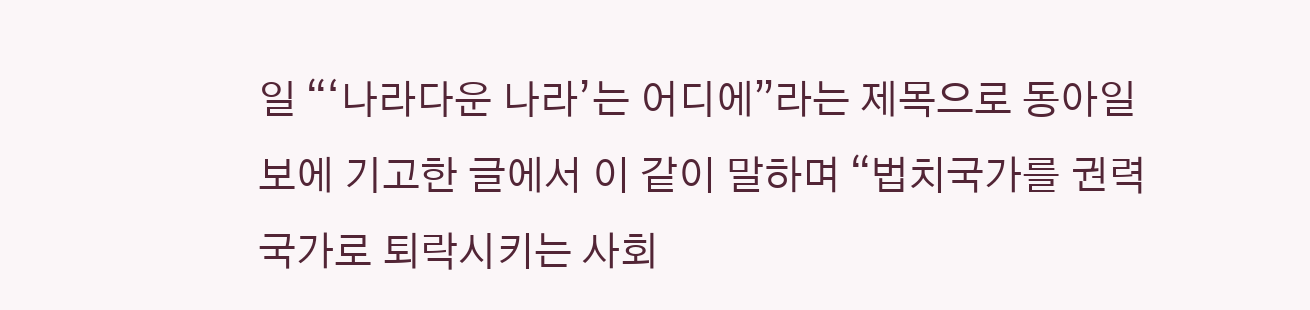일 “‘나라다운 나라’는 어디에”라는 제목으로 동아일보에 기고한 글에서 이 같이 말하며 “법치국가를 권력국가로 퇴락시키는 사회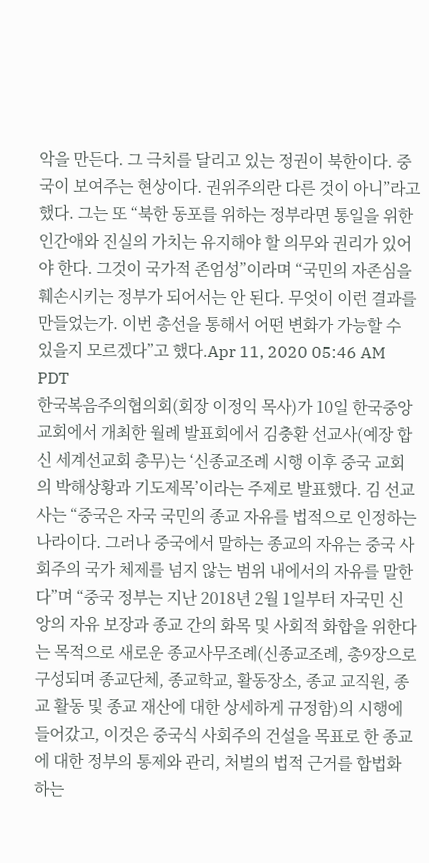악을 만든다. 그 극치를 달리고 있는 정권이 북한이다. 중국이 보여주는 현상이다. 권위주의란 다른 것이 아니”라고 했다. 그는 또 “북한 동포를 위하는 정부라면 통일을 위한 인간애와 진실의 가치는 유지해야 할 의무와 권리가 있어야 한다. 그것이 국가적 존엄성”이라며 “국민의 자존심을 훼손시키는 정부가 되어서는 안 된다. 무엇이 이런 결과를 만들었는가. 이번 총선을 통해서 어떤 변화가 가능할 수 있을지 모르겠다”고 했다.Apr 11, 2020 05:46 AM PDT
한국복음주의협의회(회장 이정익 목사)가 10일 한국중앙교회에서 개최한 월례 발표회에서 김충환 선교사(예장 합신 세계선교회 총무)는 ‘신종교조례 시행 이후 중국 교회의 박해상황과 기도제목’이라는 주제로 발표했다. 김 선교사는 “중국은 자국 국민의 종교 자유를 법적으로 인정하는 나라이다. 그러나 중국에서 말하는 종교의 자유는 중국 사회주의 국가 체제를 넘지 않는 범위 내에서의 자유를 말한다”며 “중국 정부는 지난 2018년 2월 1일부터 자국민 신앙의 자유 보장과 종교 간의 화목 및 사회적 화합을 위한다는 목적으로 새로운 종교사무조례(신종교조례, 총9장으로 구성되며 종교단체, 종교학교, 활동장소, 종교 교직원, 종교 활동 및 종교 재산에 대한 상세하게 규정함)의 시행에 들어갔고, 이것은 중국식 사회주의 건설을 목표로 한 종교에 대한 정부의 통제와 관리, 처벌의 법적 근거를 합법화하는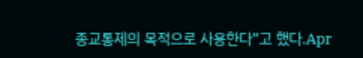종교통제의 목적으로 사용한다”고 했다.Apr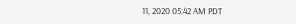11, 2020 05:42 AM PDT